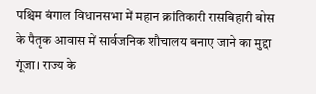पश्चिम बंगाल विधानसभा में महान क्रांतिकारी रासबिहारी बोस के पैतृक आवास में सार्वजनिक शौचालय बनाए जाने का मुद्दा गूंजा। राज्य के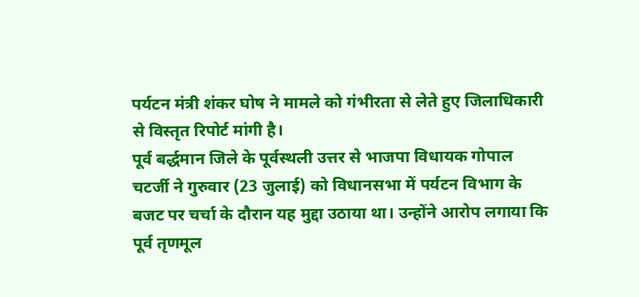पर्यटन मंत्री शंकर घोष ने मामले को गंभीरता से लेते हुए जिलाधिकारी से विस्तृत रिपोर्ट मांगी है।
पूर्व बर्द्धमान जिले के पूर्वस्थली उत्तर से भाजपा विधायक गोपाल चटर्जी ने गुरुवार (23 जुलाई) को विधानसभा में पर्यटन विभाग के बजट पर चर्चा के दौरान यह मुद्दा उठाया था। उन्होंने आरोप लगाया कि पूर्व तृणमूल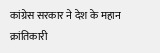कांग्रेस सरकार ने देश के महान क्रांतिकारी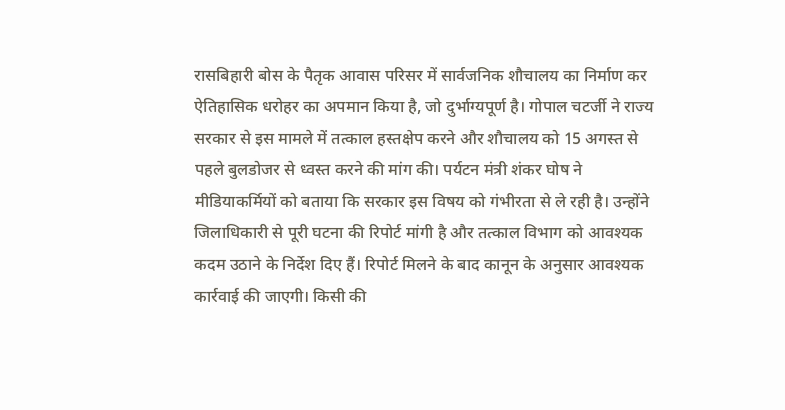रासबिहारी बोस के पैतृक आवास परिसर में सार्वजनिक शौचालय का निर्माण कर ऐतिहासिक धरोहर का अपमान किया है, जो दुर्भाग्यपूर्ण है। गोपाल चटर्जी ने राज्य सरकार से इस मामले में तत्काल हस्तक्षेप करने और शौचालय को 15 अगस्त से पहले बुलडोजर से ध्वस्त करने की मांग की। पर्यटन मंत्री शंकर घोष ने मीडियाकर्मियों को बताया कि सरकार इस विषय को गंभीरता से ले रही है। उन्होंने जिलाधिकारी से पूरी घटना की रिपोर्ट मांगी है और तत्काल विभाग को आवश्यक कदम उठाने के निर्देश दिए हैं। रिपोर्ट मिलने के बाद कानून के अनुसार आवश्यक कार्रवाई की जाएगी। किसी की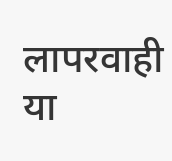लापरवाही या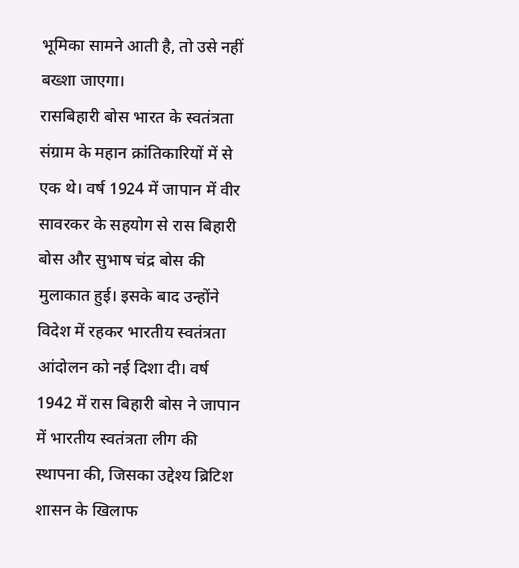भूमिका सामने आती है, तो उसे नहीं बख्शा जाएगा।
रासबिहारी बोस भारत के स्वतंत्रता संग्राम के महान क्रांतिकारियों में से एक थे। वर्ष 1924 में जापान में वीर सावरकर के सहयोग से रास बिहारी बोस और सुभाष चंद्र बोस की मुलाकात हुई। इसके बाद उन्होंने विदेश में रहकर भारतीय स्वतंत्रता आंदोलन को नई दिशा दी। वर्ष 1942 में रास बिहारी बोस ने जापान में भारतीय स्वतंत्रता लीग की स्थापना की, जिसका उद्देश्य ब्रिटिश शासन के खिलाफ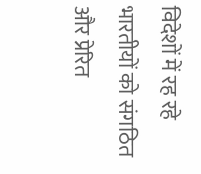विदेशों में रह रहे भारतीयों को संगठित और प्रेरित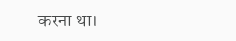करना था।